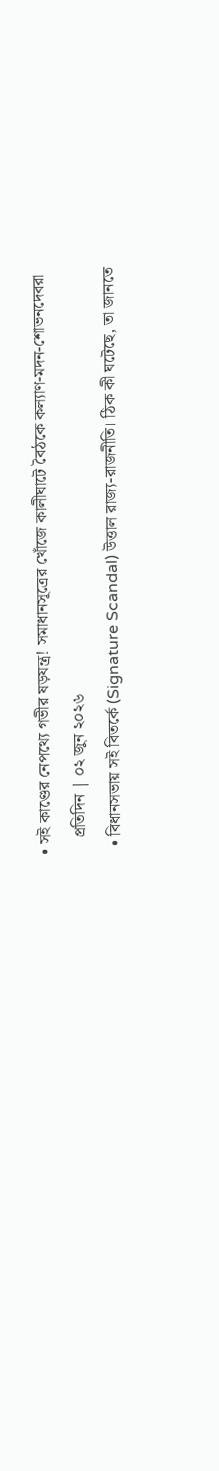• সই কাণ্ডের নেপথ্যে গভীর ষড়যন্ত্র! সমাধানসূত্রের খোঁজে কালীঘাটে বৈঠকে কল্যাণ-মদন-শোভনদেবরা
    প্রতিদিন | ০২ জুন ২০২৬
  • বিধানসভায় সই বিতর্কে (Signature Scandal) উত্তাল রাজ্য-রাজনীতি। ঠিক কী ঘটেছে, তা জানতে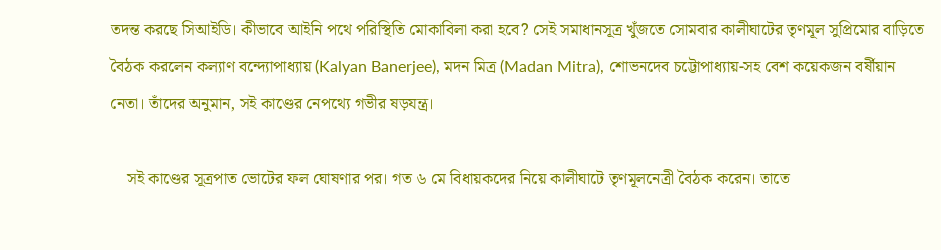তদন্ত করছে সিআইডি। কীভাবে আইনি পথে পরিস্থিতি মোকাবিলা করা হবে? সেই সমাধানসূত্র খুঁজতে সোমবার কালীঘাটের তৃণমূল সুপ্রিমোর বাড়িতে বৈঠক করলেন কল্যাণ বন্দ্যোপাধ্যায় (Kalyan Banerjee), মদন মিত্র (Madan Mitra), শোভনদেব চট্টোপাধ্যায়-সহ বেশ কয়েকজন বর্ষীয়ান নেতা। তাঁদের অনুমান, সই কাণ্ডের নেপথ্যে গভীর ষড়যন্ত্র।

    সই কাণ্ডের সূত্রপাত ভোটের ফল ঘোষণার পর। গত ৬ মে বিধায়কদের নিয়ে কালীঘাটে তৃণমূলনেত্রী বৈঠক করেন। তাতে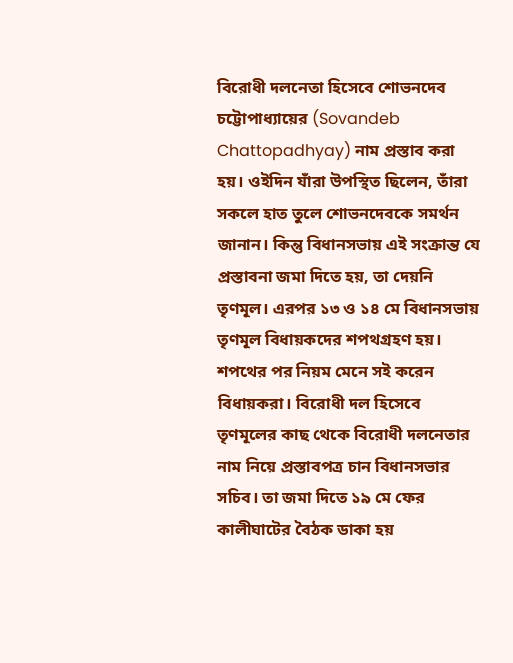বিরোধী দলনেতা হিসেবে শোভনদেব চট্টোপাধ্যায়ের (Sovandeb Chattopadhyay) নাম প্রস্তাব করা হয়। ওইদিন যাঁরা উপস্থিত ছিলেন, তাঁরা সকলে হাত তুলে শোভনদেবকে সমর্থন জানান। কিন্তু বিধানসভায় এই সংক্রান্ত যে প্রস্তাবনা জমা দিতে হয়, তা দেয়নি তৃণমূল। এরপর ১৩ ও ১৪ মে বিধানসভায় তৃণমূল বিধায়কদের শপথগ্রহণ হয়। শপথের পর নিয়ম মেনে সই করেন বিধায়করা। বিরোধী দল হিসেবে তৃণমূলের কাছ থেকে বিরোধী দলনেতার নাম নিয়ে প্রস্তাবপত্র চান বিধানসভার সচিব। তা জমা দিতে ১৯ মে ফের কালীঘাটের বৈঠক ডাকা হয়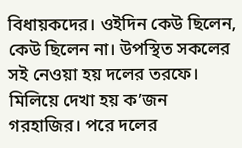বিধায়কদের। ওইদিন কেউ ছিলেন, কেউ ছিলেন না। উপস্থিত সকলের সই নেওয়া হয় দলের তরফে। মিলিয়ে দেখা হয় ক’জন গরহাজির। পরে দলের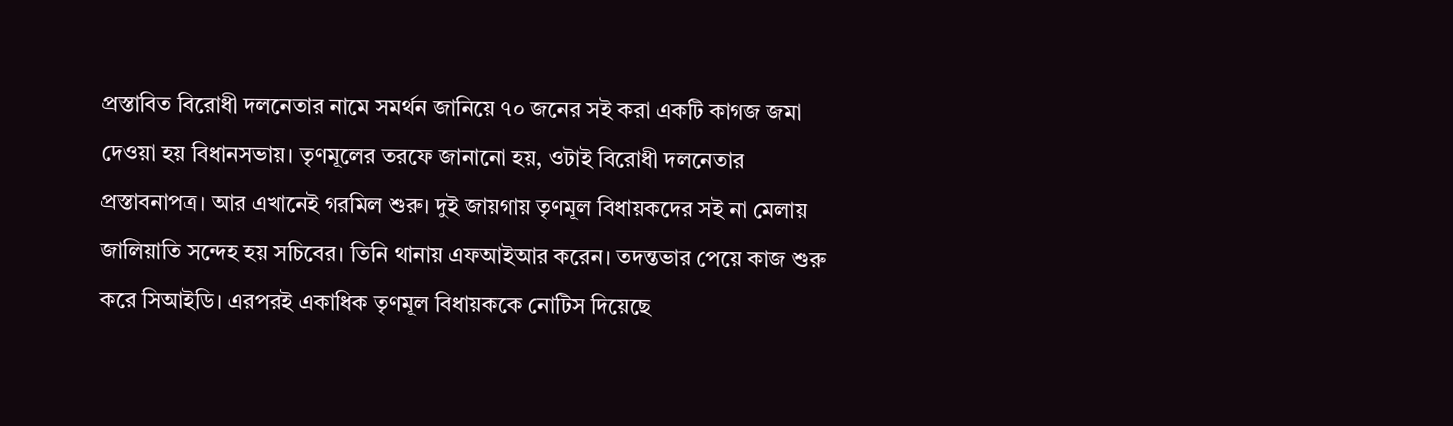প্রস্তাবিত বিরোধী দলনেতার নামে সমর্থন জানিয়ে ৭০ জনের সই করা একটি কাগজ জমা দেওয়া হয় বিধানসভায়। তৃণমূলের তরফে জানানো হয়, ওটাই বিরোধী দলনেতার প্রস্তাবনাপত্র। আর এখানেই গরমিল শুরু। দুই জায়গায় তৃণমূল বিধায়কদের সই না মেলায় জালিয়াতি সন্দেহ হয় সচিবের। তিনি থানায় এফআইআর করেন। তদন্তভার পেয়ে কাজ শুরু করে সিআইডি। এরপরই একাধিক তৃণমূল বিধায়ককে নোটিস দিয়েছে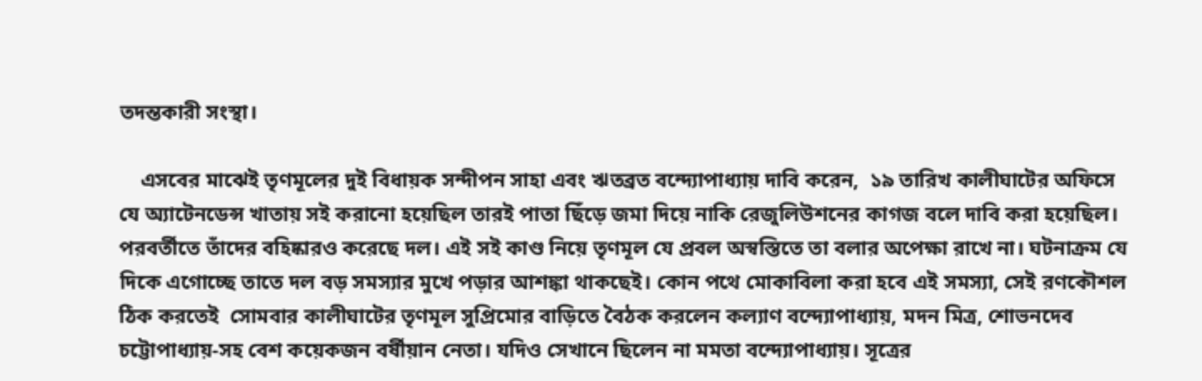তদন্তকারী সংস্থা।

    এসবের মাঝেই তৃণমূলের দুই বিধায়ক সন্দীপন সাহা এবং ঋতব্রত বন্দ্যোপাধ্যায় দাবি করেন,  ১৯ তারিখ কালীঘাটের অফিসে যে অ্যাটেনডেন্স খাতায় সই করানো হয়েছিল তারই পাতা ছিঁড়ে জমা দিয়ে নাকি রেজুলিউশনের কাগজ বলে দাবি করা হয়েছিল। পরবর্তীতে তাঁদের বহিষ্কারও করেছে দল। এই সই কাণ্ড নিয়ে তৃণমূল যে প্রবল অস্বস্তিতে তা বলার অপেক্ষা রাখে না। ঘটনাক্রম যে দিকে এগোচ্ছে তাতে দল বড় সমস্যার মুখে পড়ার আশঙ্কা থাকছেই। কোন পথে মোকাবিলা করা হবে এই সমস্যা, সেই রণকৌশল ঠিক করতেই  সোমবার কালীঘাটের তৃণমূল সুপ্রিমোর বাড়িতে বৈঠক করলেন কল্যাণ বন্দ্যোপাধ্যায়, মদন মিত্র, শোভনদেব চট্টোপাধ্যায়-সহ বেশ কয়েকজন বর্ষীয়ান নেতা। যদিও সেখানে ছিলেন না মমতা বন্দ্যোপাধ্যায়। সূত্রের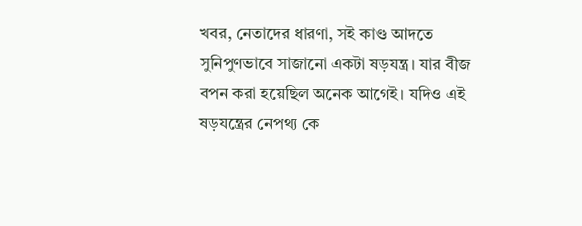খবর, নেতাদের ধারণা, সই কাণ্ড আদতে সুনিপুণভাবে সাজানো একটা ষড়যন্ত্র। যার বীজ বপন করা হয়েছিল অনেক আগেই। যদিও এই ষড়যন্ত্রের নেপথ্য কে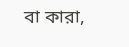বা কারা,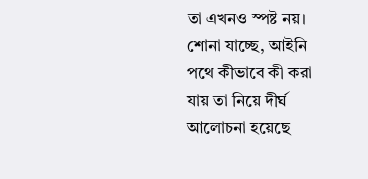তা এখনও স্পষ্ট নয়। শোনা যাচ্ছে, আইনি পথে কীভাবে কী করা যায় তা নিয়ে দীর্ঘ আলোচনা হয়েছে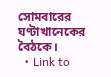সোমবারের ঘণ্টাখানেকের বৈঠকে।
  • Link to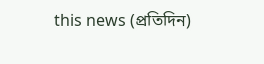this news (প্রতিদিন)